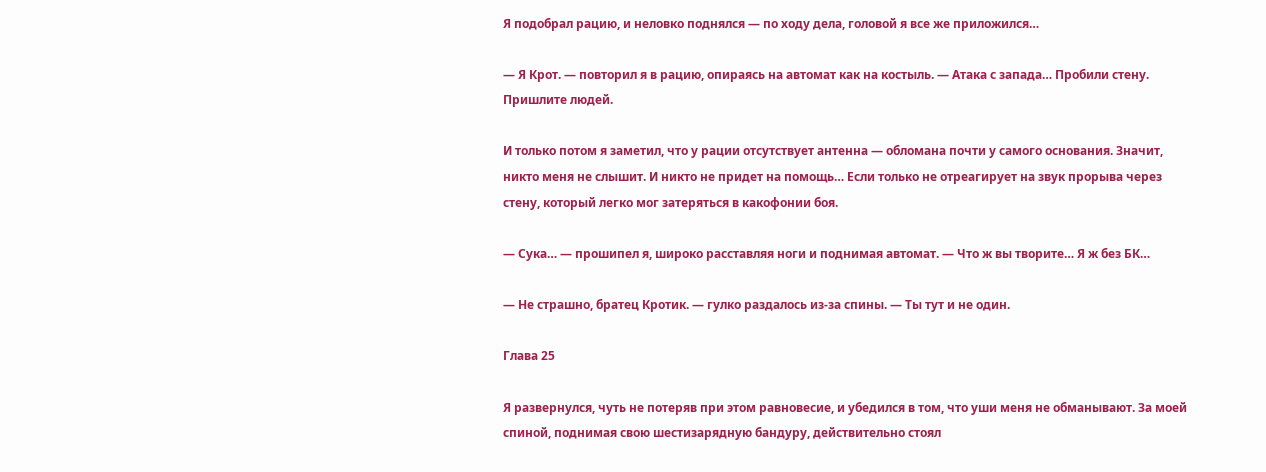Я подобрал рацию, и неловко поднялся — по ходу дела, головой я все же приложился…

— Я Крот. — повторил я в рацию, опираясь на автомат как на костыль. — Атака с запада… Пробили стену. Пришлите людей.

И только потом я заметил, что у рации отсутствует антенна — обломана почти у самого основания. Значит, никто меня не слышит. И никто не придет на помощь… Если только не отреагирует на звук прорыва через стену, который легко мог затеряться в какофонии боя.

— Сука… — прошипел я, широко расставляя ноги и поднимая автомат. — Что ж вы творите… Я ж без БК…

— Не страшно, братец Кротик. — гулко раздалось из-за спины. — Ты тут и не один.

Глава 25

Я развернулся, чуть не потеряв при этом равновесие, и убедился в том, что уши меня не обманывают. За моей спиной, поднимая свою шестизарядную бандуру, действительно стоял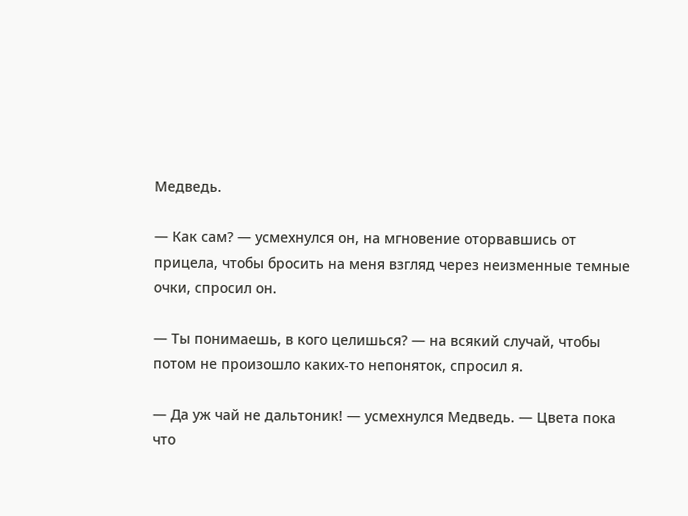Медведь.

— Как сам? — усмехнулся он, на мгновение оторвавшись от прицела, чтобы бросить на меня взгляд через неизменные темные очки, спросил он.

— Ты понимаешь, в кого целишься? — на всякий случай, чтобы потом не произошло каких-то непоняток, спросил я.

— Да уж чай не дальтоник! — усмехнулся Медведь. — Цвета пока что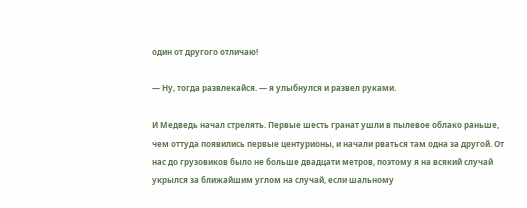один от другого отличаю!

— Ну, тогда развлекайся. — я улыбнулся и развел руками.

И Медведь начал стрелять. Первые шесть гранат ушли в пылевое облако раньше, чем оттуда появились первые центурионы, и начали рваться там одна за другой. От нас до грузовиков было не больше двадцати метров, поэтому я на всякий случай укрылся за ближайшим углом на случай, если шальному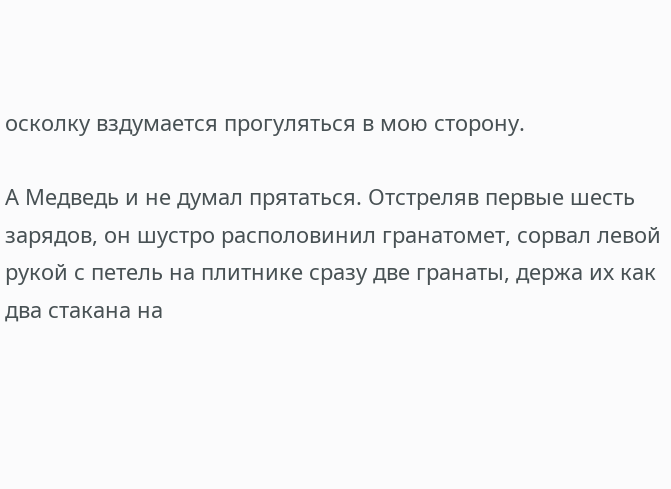осколку вздумается прогуляться в мою сторону.

А Медведь и не думал прятаться. Отстреляв первые шесть зарядов, он шустро располовинил гранатомет, сорвал левой рукой с петель на плитнике сразу две гранаты, держа их как два стакана на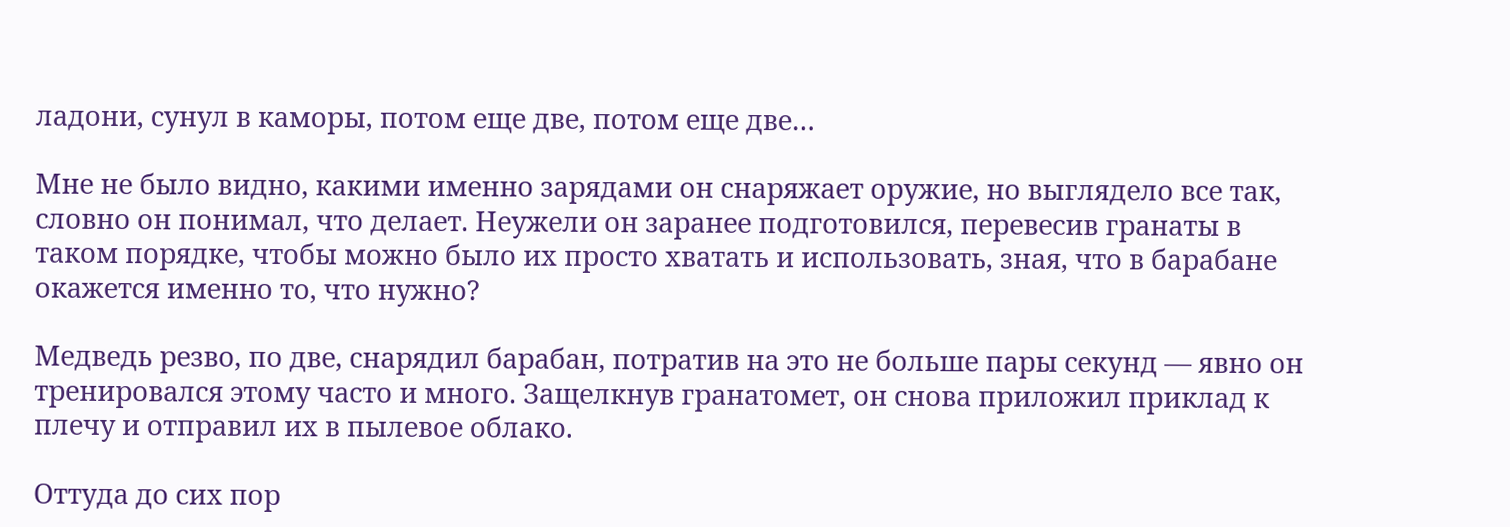ладони, сунул в каморы, потом еще две, потом еще две…

Мне не было видно, какими именно зарядами он снаряжает оружие, но выглядело все так, словно он понимал, что делает. Неужели он заранее подготовился, перевесив гранаты в таком порядке, чтобы можно было их просто хватать и использовать, зная, что в барабане окажется именно то, что нужно?

Медведь резво, по две, снарядил барабан, потратив на это не больше пары секунд — явно он тренировался этому часто и много. Защелкнув гранатомет, он снова приложил приклад к плечу и отправил их в пылевое облако.

Оттуда до сих пор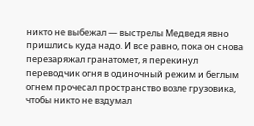никто не выбежал — выстрелы Медведя явно пришлись куда надо. И все равно, пока он снова перезаряжал гранатомет, я перекинул переводчик огня в одиночный режим и беглым огнем прочесал пространство возле грузовика, чтобы никто не вздумал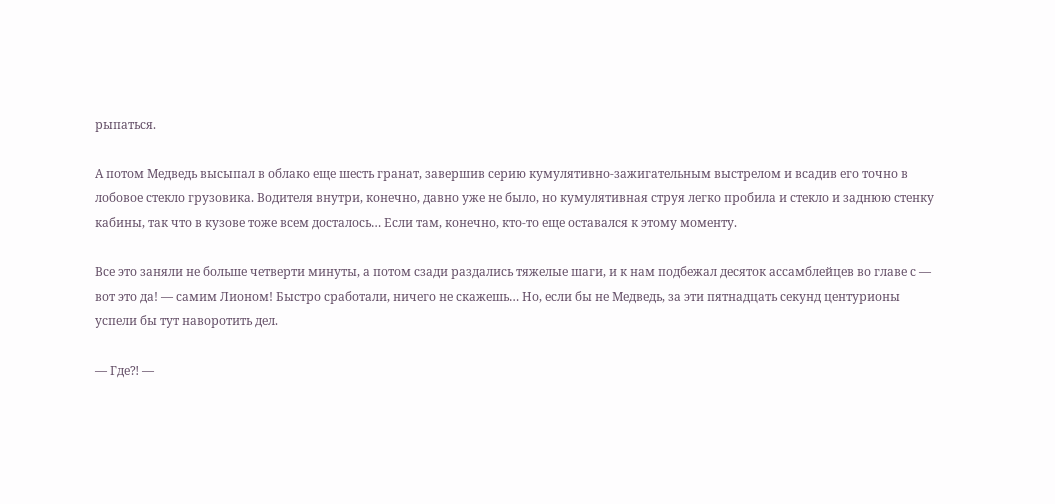рыпаться.

А потом Медведь высыпал в облако еще шесть гранат, завершив серию кумулятивно-зажигательным выстрелом и всадив его точно в лобовое стекло грузовика. Водителя внутри, конечно, давно уже не было, но кумулятивная струя легко пробила и стекло и заднюю стенку кабины, так что в кузове тоже всем досталось… Если там, конечно, кто-то еще оставался к этому моменту.

Все это заняли не больше четверти минуты, а потом сзади раздались тяжелые шаги, и к нам подбежал десяток ассамблейцев во главе с — вот это да! — самим Лионом! Быстро сработали, ничего не скажешь… Но, если бы не Медведь, за эти пятнадцать секунд центурионы успели бы тут наворотить дел.

— Где⁈ —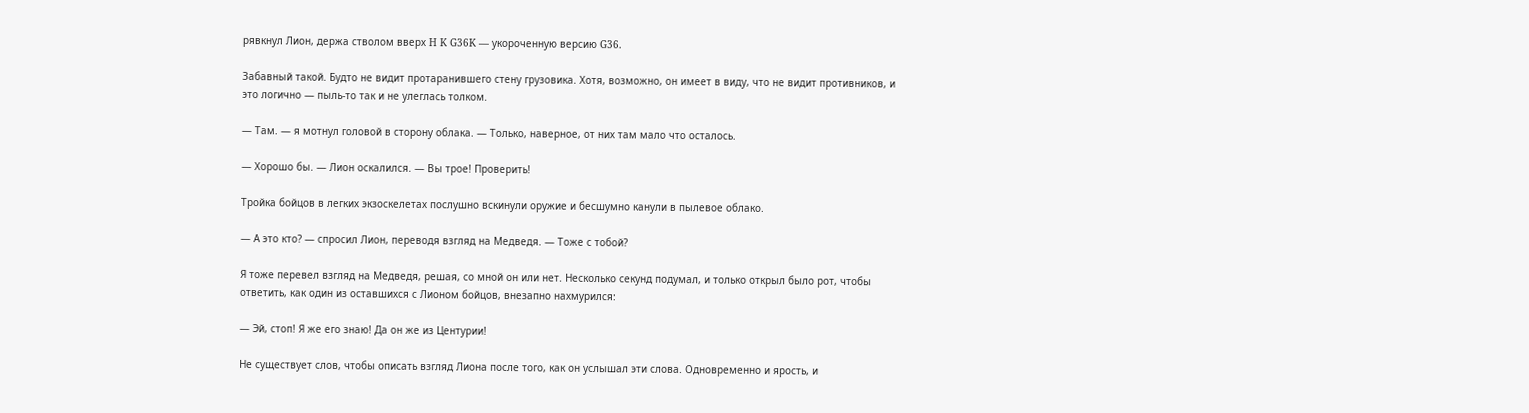рявкнул Лион, держа стволом вверх H K G36K — укороченную версию G36.

Забавный такой. Будто не видит протаранившего стену грузовика. Хотя, возможно, он имеет в виду, что не видит противников, и это логично — пыль-то так и не улеглась толком.

— Там. — я мотнул головой в сторону облака. — Только, наверное, от них там мало что осталось.

— Хорошо бы. — Лион оскалился. — Вы трое! Проверить!

Тройка бойцов в легких экзоскелетах послушно вскинули оружие и бесшумно канули в пылевое облако.

— А это кто? — спросил Лион, переводя взгляд на Медведя. — Тоже с тобой?

Я тоже перевел взгляд на Медведя, решая, со мной он или нет. Несколько секунд подумал, и только открыл было рот, чтобы ответить, как один из оставшихся с Лионом бойцов, внезапно нахмурился:

— Эй, стоп! Я же его знаю! Да он же из Центурии!

Не существует слов, чтобы описать взгляд Лиона после того, как он услышал эти слова. Одновременно и ярость, и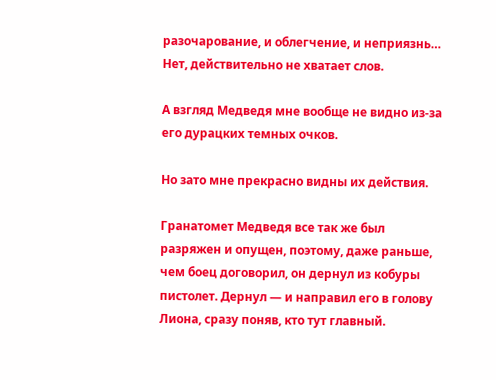разочарование, и облегчение, и неприязнь… Нет, действительно не хватает слов.

А взгляд Медведя мне вообще не видно из-за его дурацких темных очков.

Но зато мне прекрасно видны их действия.

Гранатомет Медведя все так же был разряжен и опущен, поэтому, даже раньше, чем боец договорил, он дернул из кобуры пистолет. Дернул — и направил его в голову Лиона, сразу поняв, кто тут главный.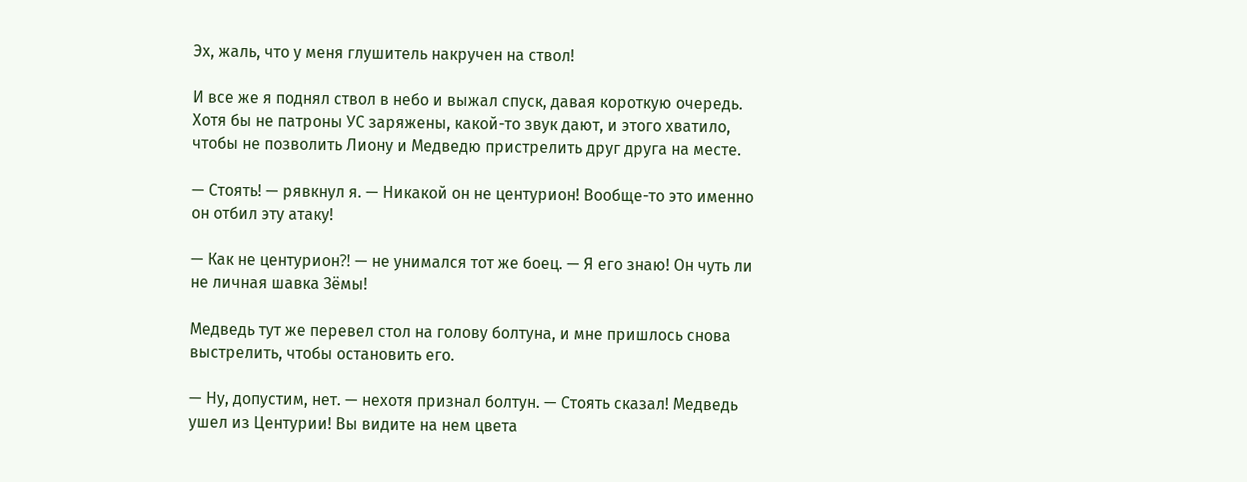Эх, жаль, что у меня глушитель накручен на ствол!

И все же я поднял ствол в небо и выжал спуск, давая короткую очередь. Хотя бы не патроны УС заряжены, какой-то звук дают, и этого хватило, чтобы не позволить Лиону и Медведю пристрелить друг друга на месте.

— Стоять! — рявкнул я. — Никакой он не центурион! Вообще-то это именно он отбил эту атаку!

— Как не центурион⁈ — не унимался тот же боец. — Я его знаю! Он чуть ли не личная шавка Зёмы!

Медведь тут же перевел стол на голову болтуна, и мне пришлось снова выстрелить, чтобы остановить его.

— Ну, допустим, нет. — нехотя признал болтун. — Стоять сказал! Медведь ушел из Центурии! Вы видите на нем цвета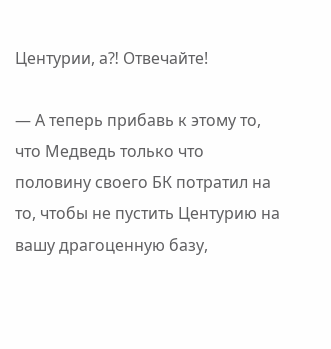Центурии, а⁈ Отвечайте!

— А теперь прибавь к этому то, что Медведь только что половину своего БК потратил на то, чтобы не пустить Центурию на вашу драгоценную базу,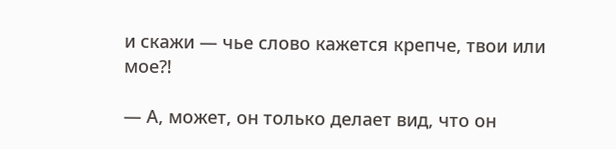и скажи — чье слово кажется крепче, твои или мое⁈

— А, может, он только делает вид, что он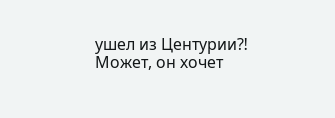ушел из Центурии⁈ Может, он хочет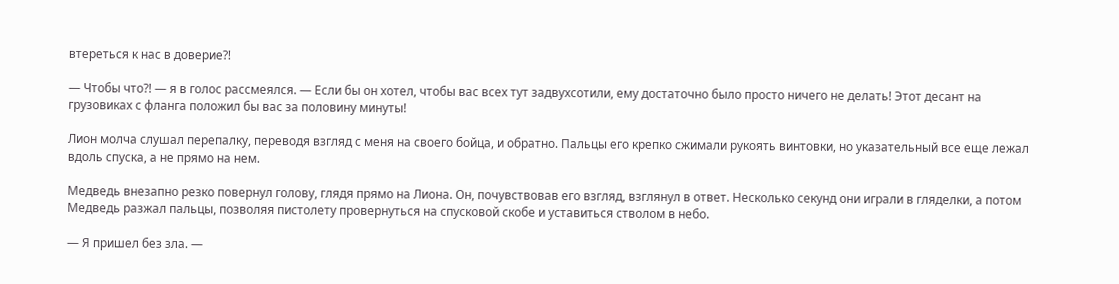втереться к нас в доверие⁈

— Чтобы что⁈ — я в голос рассмеялся. — Если бы он хотел, чтобы вас всех тут задвухсотили, ему достаточно было просто ничего не делать! Этот десант на грузовиках с фланга положил бы вас за половину минуты!

Лион молча слушал перепалку, переводя взгляд с меня на своего бойца, и обратно. Пальцы его крепко сжимали рукоять винтовки, но указательный все еще лежал вдоль спуска, а не прямо на нем.

Медведь внезапно резко повернул голову, глядя прямо на Лиона. Он, почувствовав его взгляд, взглянул в ответ. Несколько секунд они играли в гляделки, а потом Медведь разжал пальцы, позволяя пистолету провернуться на спусковой скобе и уставиться стволом в небо.

— Я пришел без зла. —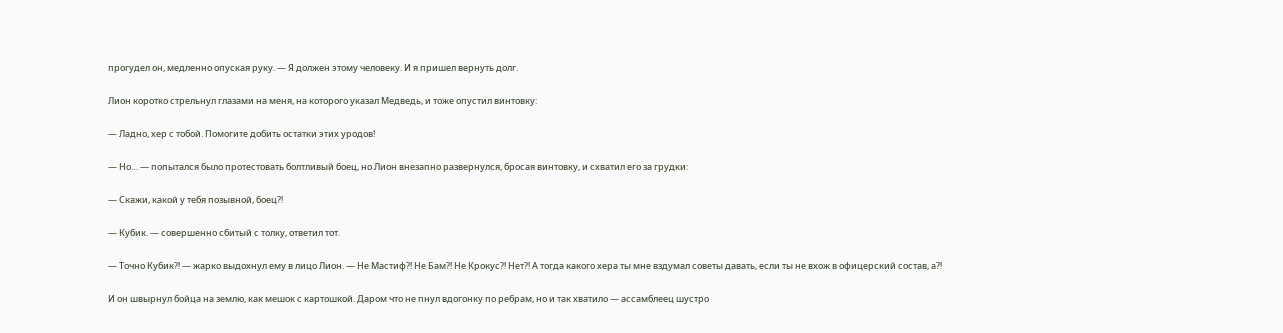прогудел он, медленно опуская руку. — Я должен этому человеку. И я пришел вернуть долг.

Лион коротко стрельнул глазами на меня, на которого указал Медведь, и тоже опустил винтовку:

— Ладно, хер с тобой. Помогите добить остатки этих уродов!

— Но… — попытался было протестовать болтливый боец, но Лион внезапно развернулся, бросая винтовку, и схватил его за грудки:

— Скажи, какой у тебя позывной, боец⁈

— Кубик. — совершенно сбитый с толку, ответил тот.

— Точно Кубик⁈ — жарко выдохнул ему в лицо Лион. — Не Мастиф⁈ Не Бам⁈ Не Крокус⁈ Нет⁈ А тогда какого хера ты мне вздумал советы давать, если ты не вхож в офицерский состав, а⁈

И он швырнул бойца на землю, как мешок с картошкой. Даром что не пнул вдогонку по ребрам, но и так хватило — ассамблеец шустро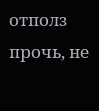отполз прочь, не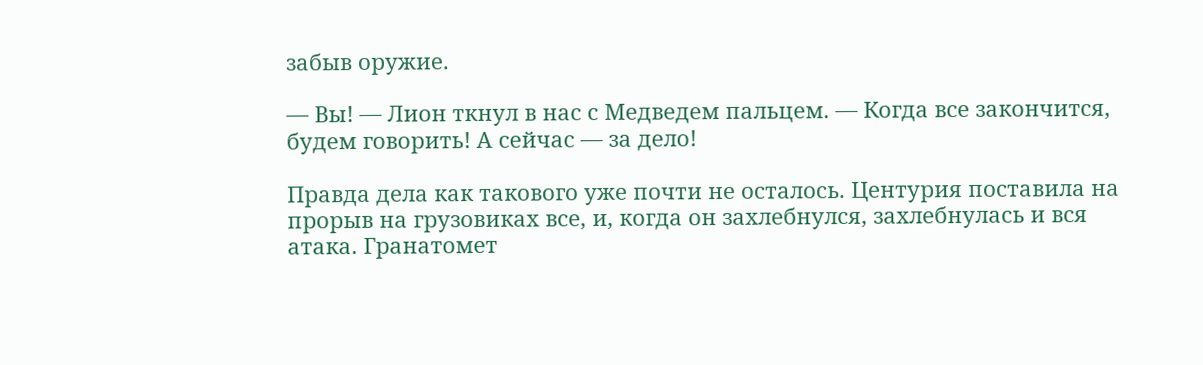забыв оружие.

— Вы! — Лион ткнул в нас с Медведем пальцем. — Когда все закончится, будем говорить! А сейчас — за дело!

Правда дела как такового уже почти не осталось. Центурия поставила на прорыв на грузовиках все, и, когда он захлебнулся, захлебнулась и вся атака. Гранатомет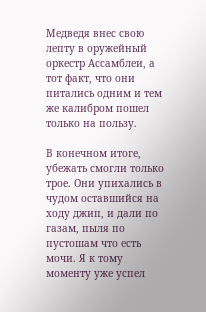Медведя внес свою лепту в оружейный оркестр Ассамблеи, а тот факт, что они питались одним и тем же калибром пошел только на пользу.

В конечном итоге, убежать смогли только трое. Они упихались в чудом оставшийся на ходу джип, и дали по газам, пыля по пустошам что есть мочи. Я к тому моменту уже успел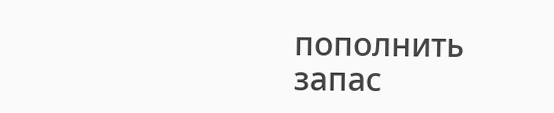пополнить запас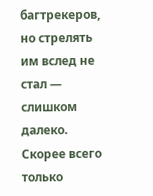багтрекеров, но стрелять им вслед не стал — слишком далеко. Скорее всего только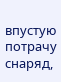впустую потрачу снаряд,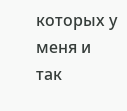которых у меня и так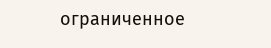ограниченное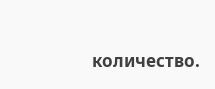количество.